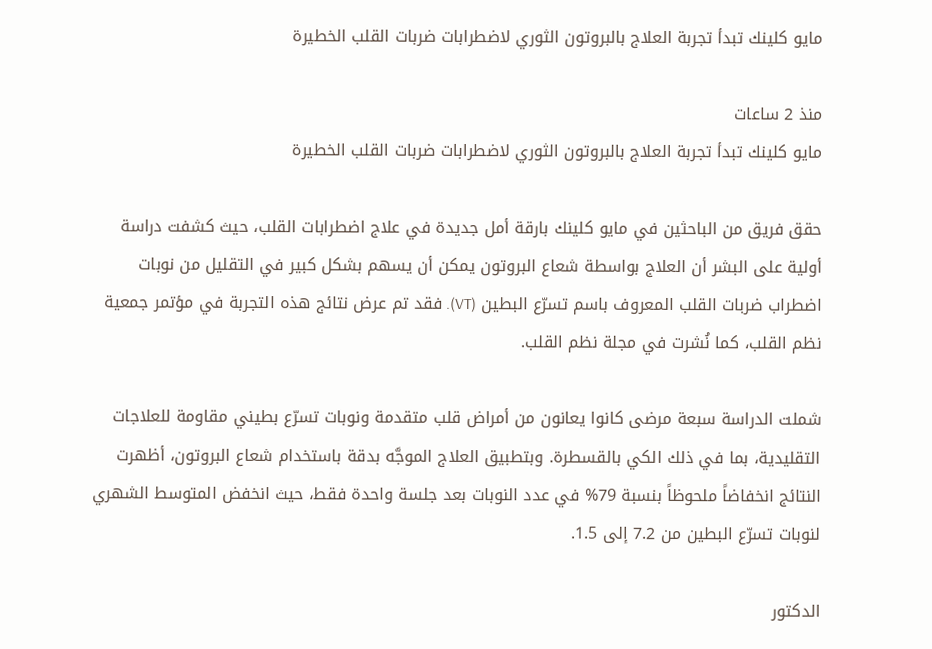مايو كلينك تبدأ تجربة العلاج بالبروتون الثوري لاضطرابات ضربات القلب الخطيرة

منذ 2 ساعات
مايو كلينك تبدأ تجربة العلاج بالبروتون الثوري لاضطرابات ضربات القلب الخطيرة

حقق فريق من الباحثين في مايو كلينك بارقة أمل جديدة في علاج اضطرابات القلب، حيث كشفت دراسة أولية على البشر أن العلاج بواسطة شعاع البروتون يمكن أن يسهم بشكل كبير في التقليل من نوبات اضطراب ضربات القلب المعروف باسم تسرّع البطين (VT). فقد تم عرض نتائج هذه التجربة في مؤتمر جمعية نظم القلب، كما نُشرت في مجلة نظم القلب.

شملت الدراسة سبعة مرضى كانوا يعانون من أمراض قلب متقدمة ونوبات تسرّع بطيني مقاومة للعلاجات التقليدية، بما في ذلك الكي بالقسطرة. وبتطبيق العلاج الموجَّه بدقة باستخدام شعاع البروتون، أظهرت النتائج انخفاضاً ملحوظاً بنسبة 79% في عدد النوبات بعد جلسة واحدة فقط، حيث انخفض المتوسط الشهري لنوبات تسرّع البطين من 7.2 إلى 1.5.

الدكتور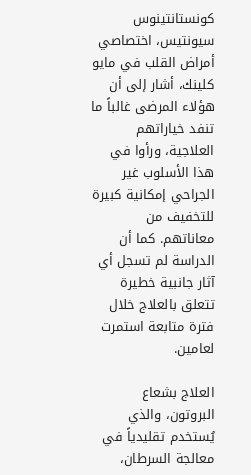كونستانتينوس سيونتيس، اختصاصي أمراض القلب في مايو كلينك، أشار إلى أن هؤلاء المرضى غالباً ما تنفد خياراتهم العلاجية، ورأوا في هذا الأسلوب غير الجراحي إمكانية كبيرة للتخفيف من معاناتهم. كما أن الدراسة لم تسجل أي آثار جانبية خطيرة تتعلق بالعلاج خلال فترة متابعة استمرت لعامين.

العلاج بشعاع البروتون، والذي يُستخدم تقليدياً في معالجة السرطان،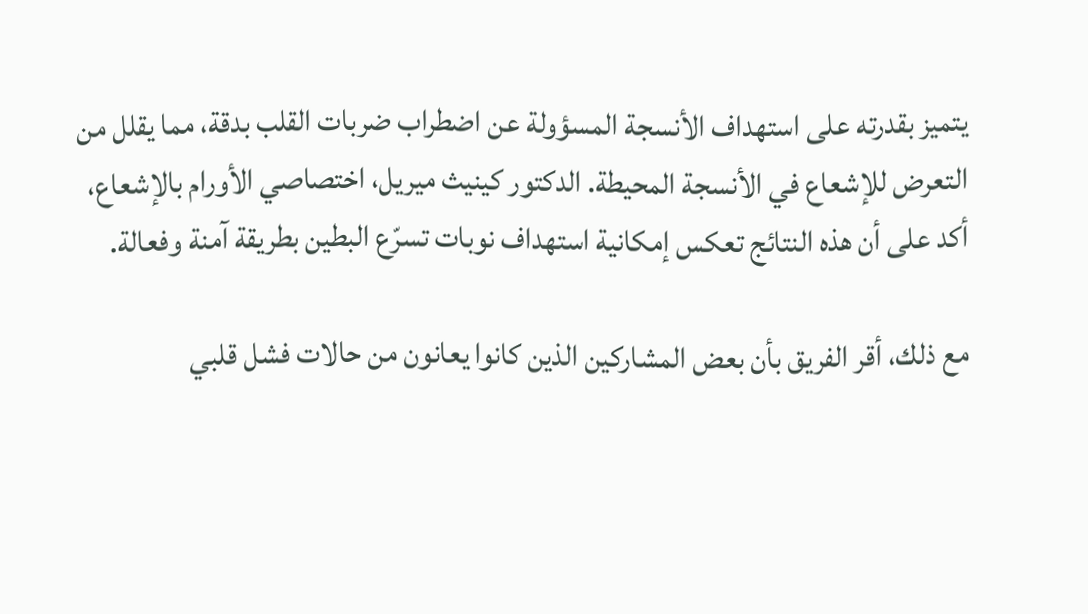يتميز بقدرته على استهداف الأنسجة المسؤولة عن اضطراب ضربات القلب بدقة، مما يقلل من التعرض للإشعاع في الأنسجة المحيطة. الدكتور كينيث ميريل، اختصاصي الأورام بالإشعاع، أكد على أن هذه النتائج تعكس إمكانية استهداف نوبات تسرّع البطين بطريقة آمنة وفعالة.

مع ذلك، أقر الفريق بأن بعض المشاركين الذين كانوا يعانون من حالات فشل قلبي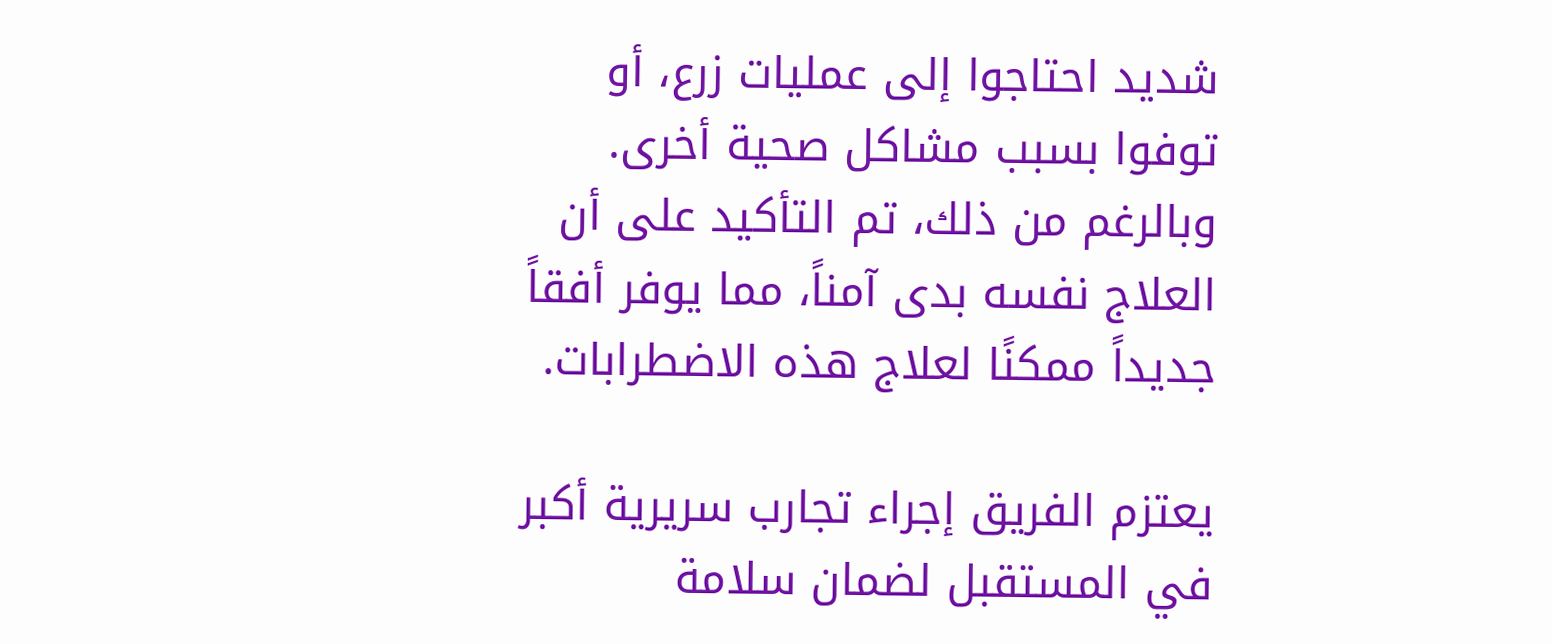شديد احتاجوا إلى عمليات زرع، أو توفوا بسبب مشاكل صحية أخرى. وبالرغم من ذلك، تم التأكيد على أن العلاج نفسه بدى آمناً، مما يوفر أفقاً جديداً ممكنًا لعلاج هذه الاضطرابات.

يعتزم الفريق إجراء تجارب سريرية أكبر في المستقبل لضمان سلامة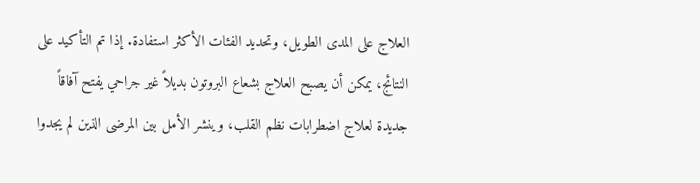العلاج على المدى الطويل، وتحديد الفئات الأكثر استفادة. إذا تم التأكيد على النتائج، يمكن أن يصبح العلاج بشعاع البروتون بديلاً غير جراحي يفتح آفاقاً جديدة لعلاج اضطرابات نظم القلب، وينشر الأمل بين المرضى الذين لم يجدوا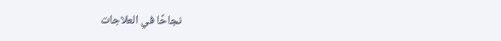نجاحًا في العلاجات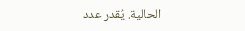الحالية. يُقدر عدد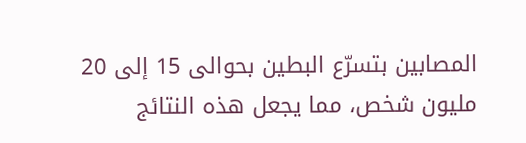المصابين بتسرّع البطين بحوالى 15 إلى 20 مليون شخص، مما يجعل هذه النتائج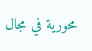محورية في مجال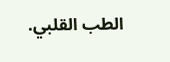الطب القلبي.